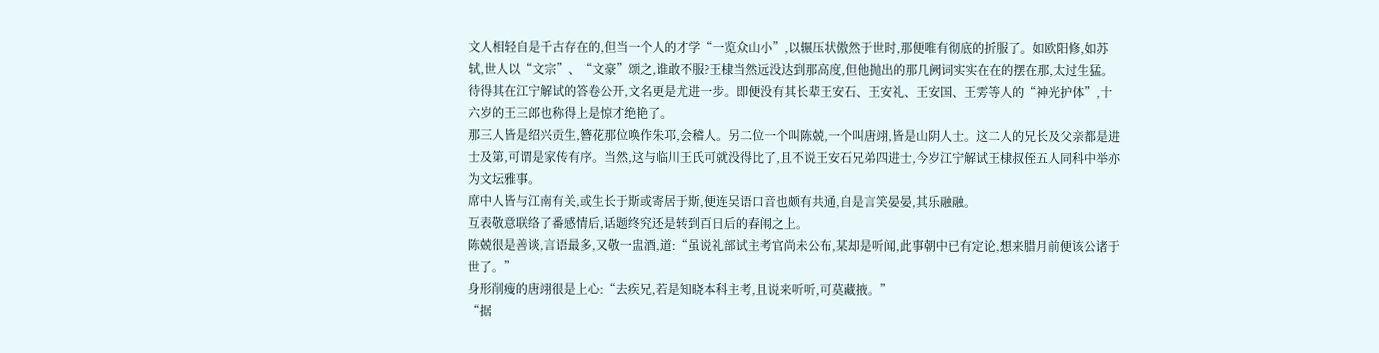文人相轻自是千古存在的,但当一个人的才学“一览众山小”,以辗压状傲然于世时,那便唯有彻底的折服了。如欧阳修,如苏轼,世人以“文宗”、“文豪”颂之,谁敢不服?王棣当然远没达到那高度,但他抛出的那几阙词实实在在的摆在那,太过生猛。待得其在江宁解试的答卷公开,文名更是尤进一步。即便没有其长辈王安石、王安礼、王安国、王雱等人的“神光护体”,十六岁的王三郎也称得上是惊才绝艳了。
那三人皆是绍兴贡生,簪花那位唤作朱邛,会稽人。另二位一个叫陈兢,一个叫唐翊,皆是山阴人士。这二人的兄长及父亲都是进士及第,可谓是家传有序。当然,这与临川王氏可就没得比了,且不说王安石兄弟四进士,今岁江宁解试王棣叔侄五人同科中举亦为文坛雅事。
席中人皆与江南有关,或生长于斯或寄居于斯,便连吴语口音也颇有共通,自是言笑晏晏,其乐融融。
互表敬意联络了番感情后,话题终究还是转到百日后的春闱之上。
陈兢很是善谈,言语最多,又敬一盅酒,道:“虽说礼部试主考官尚未公布,某却是听闻,此事朝中已有定论,想来腊月前便该公诸于世了。”
身形削瘦的唐翊很是上心:“去疾兄,若是知晓本科主考,且说来听听,可莫藏掖。”
“据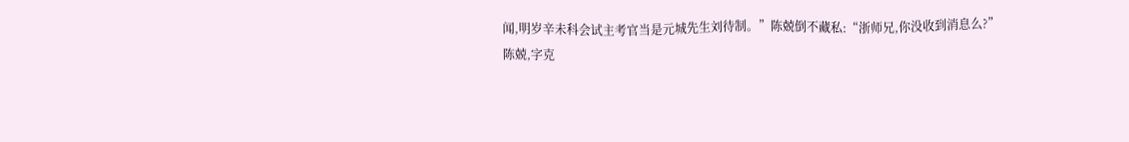闻,明岁辛未科会试主考官当是元城先生刘待制。”陈兢倒不藏私:“浙师兄,你没收到消息么?”
陈兢,字克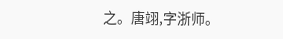之。唐翊,字浙师。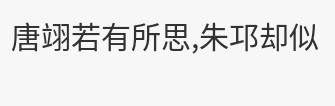唐翊若有所思,朱邛却似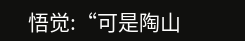悟觉:“可是陶山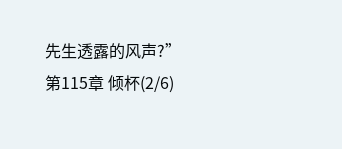先生透露的风声?”
第115章 倾杯(2/6)